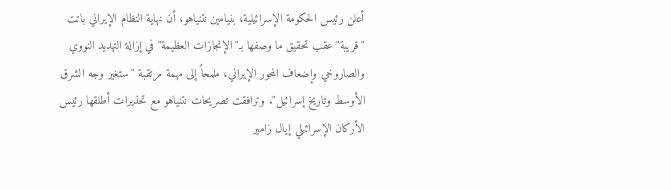أعلن رئيس الحكومة الإسرائيلية، بنيامين نتنياهو، أن نهاية النظام الإيراني باتت "قريبة" عقب تحقيق ما وصفها بـ"الإنجازات العظيمة" في إزالة التهديد النووي والصاروخي وإضعاف المحور الإيراني، ملمحاً إلى مهمة مرتقبة "ستغير وجه الشرق الأوسط وتاريخ إسرائيل". وترافقت تصريحات نتنياهو مع تحذيرات أطلقها رئيس الأركان الإسرائيلي إيال زامير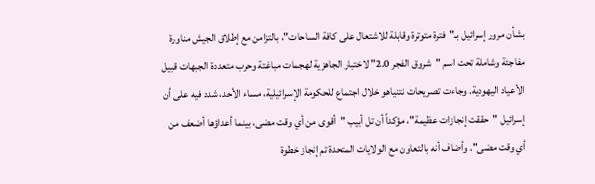بشأن مرور إسرائيل بـ"فترة متوترة وقابلة للاشتعال على كافة الساحات"، بالتزامن مع إطلاق الجيش مناورة مفاجئة وشاملة تحت اسم "شروق الفجر 2.0" لاختبار الجاهزية لهجمات مباغتة وحرب متعددة الجبهات قبيل الأعياد اليهودية. وجاءت تصريحات نتنياهو خلال اجتماع للحكومة الإسرائيلية، مساء الأحد، شدد فيه على أن إسرائيل "حققت إنجازات عظيمة"، مؤكداً أن تل أبيب "أقوى من أي وقت مضى، بينما أعداؤها أضعف من أي وقت مضى". وأضاف أنه بالتعاون مع الولايات المتحدة تم إنجاز خطوة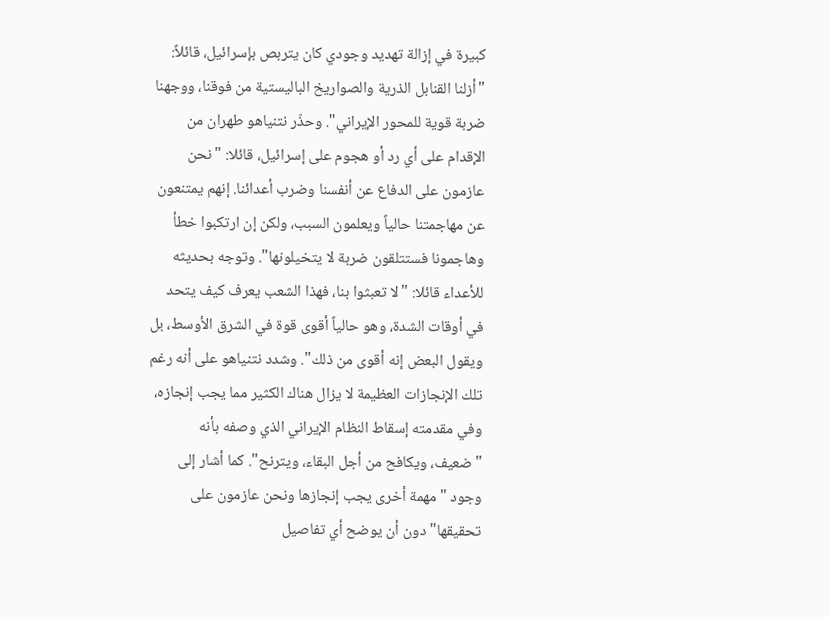كبيرة في إزالة تهديد وجودي كان يتربص بإسرائيل، قائلاً: "أزلنا القنابل الذرية والصواريخ الباليستية من فوقنا، ووجهنا ضربة قوية للمحور الإيراني". وحذّر نتنياهو طهران من الإقدام على أي رد أو هجوم على إسرائيل، قائلا: "نحن عازمون على الدفاع عن أنفسنا وضرب أعدائنا. إنهم يمتنعون عن مهاجمتنا حالياً ويعلمون السبب، ولكن إن ارتكبوا خطأ وهاجمونا فستتلقون ضربة لا يتخيلونها". وتوجه بحديثه للأعداء قائلا: "لا تعبثوا بنا، فهذا الشعب يعرف كيف يتحد في أوقات الشدة، وهو حالياً أقوى قوة في الشرق الأوسط، بل ويقول البعض إنه أقوى من ذلك". وشدد نتنياهو على أنه رغم تلك الإنجازات العظيمة لا يزال هناك الكثير مما يجب إنجازه، وفي مقدمته إسقاط النظام الإيراني الذي وصفه بأنه "ضعيف، ويكافح من أجل البقاء، ويترنح". كما أشار إلى وجود "مهمة أخرى يجب إنجازها ونحن عازمون على تحقيقها" دون أن يوضح أي تفاصيل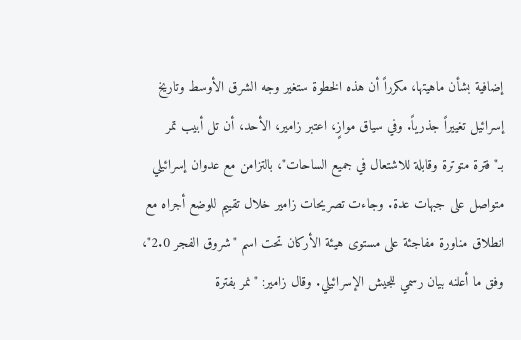إضافية بشأن ماهيتها، مكرراً أن هذه الخطوة ستغير وجه الشرق الأوسط وتاريخ إسرائيل تغييراً جذرياً. وفي سياق موازٍ، اعتبر زامير، الأحد، أن تل أبيب تمر بـ"فترة متوترة وقابلة للاشتعال في جميع الساحات"، بالتزامن مع عدوان إسرائيلي متواصل على جبهات عدة. وجاءت تصريحات زامير خلال تقييم للوضع أجراه مع انطلاق مناورة مفاجئة على مستوى هيئة الأركان تحت اسم "شروق الفجر 2.0"، وفق ما أعلنه بيان رسمي للجيش الإسرائيلي. وقال زامير: "نمر بفترة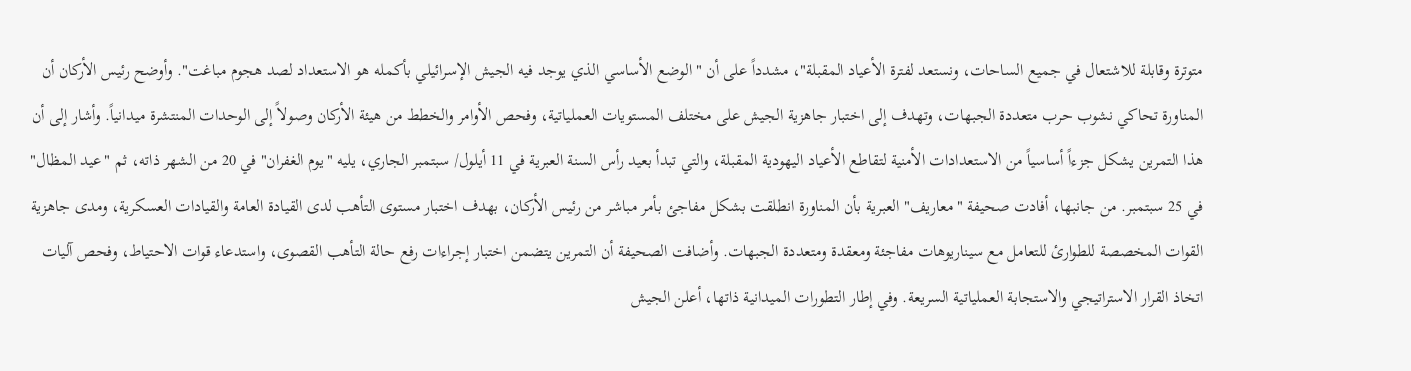متوترة وقابلة للاشتعال في جميع الساحات، ونستعد لفترة الأعياد المقبلة"، مشدداً على أن "الوضع الأساسي الذي يوجد فيه الجيش الإسرائيلي بأكمله هو الاستعداد لصد هجوم مباغت". وأوضح رئيس الأركان أن المناورة تحاكي نشوب حرب متعددة الجبهات، وتهدف إلى اختبار جاهزية الجيش على مختلف المستويات العملياتية، وفحص الأوامر والخطط من هيئة الأركان وصولاً إلى الوحدات المنتشرة ميدانياً. وأشار إلى أن هذا التمرين يشكل جزءاً أساسياً من الاستعدادات الأمنية لتقاطع الأعياد اليهودية المقبلة، والتي تبدأ بعيد رأس السنة العبرية في 11 أيلول/ سبتمبر الجاري، يليه "يوم الغفران" في 20 من الشهر ذاته، ثم "عيد المظال" في 25 سبتمبر. من جانبها، أفادت صحيفة "معاريف" العبرية بأن المناورة انطلقت بشكل مفاجئ بأمر مباشر من رئيس الأركان، بهدف اختبار مستوى التأهب لدى القيادة العامة والقيادات العسكرية، ومدى جاهزية القوات المخصصة للطوارئ للتعامل مع سيناريوهات مفاجئة ومعقدة ومتعددة الجبهات. وأضافت الصحيفة أن التمرين يتضمن اختبار إجراءات رفع حالة التأهب القصوى، واستدعاء قوات الاحتياط، وفحص آليات اتخاذ القرار الاستراتيجي والاستجابة العملياتية السريعة. وفي إطار التطورات الميدانية ذاتها، أعلن الجيش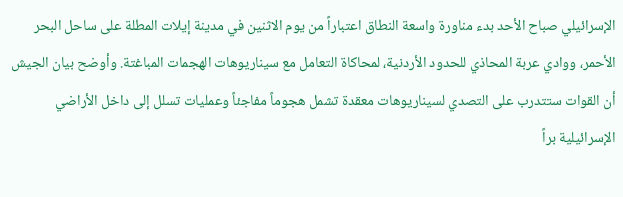الإسرائيلي صباح الأحد بدء مناورة واسعة النطاق اعتباراً من يوم الاثنين في مدينة إيلات المطلة على ساحل البحر الأحمر، ووادي عربة المحاذي للحدود الأردنية، لمحاكاة التعامل مع سيناريوهات الهجمات المباغتة. وأوضح بيان الجيش أن القوات ستتدرب على التصدي لسيناريوهات معقدة تشمل هجوماً مفاجئاً وعمليات تسلل إلى داخل الأراضي الإسرائيلية براً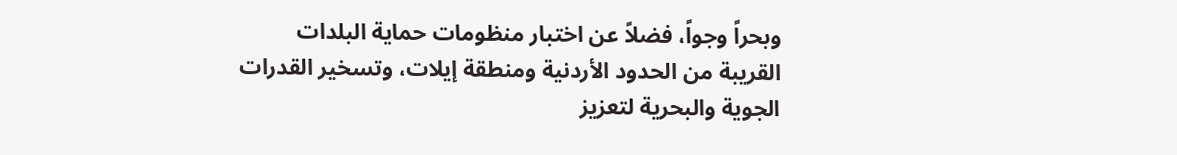وبحراً وجواً، فضلاً عن اختبار منظومات حماية البلدات القريبة من الحدود الأردنية ومنطقة إيلات، وتسخير القدرات الجوية والبحرية لتعزيز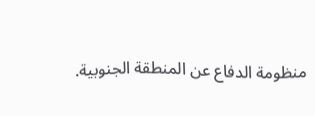منظومة الدفاع عن المنطقة الجنوبية.